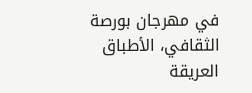في مهرجان بورصة الثقافي، الأطباق العريقة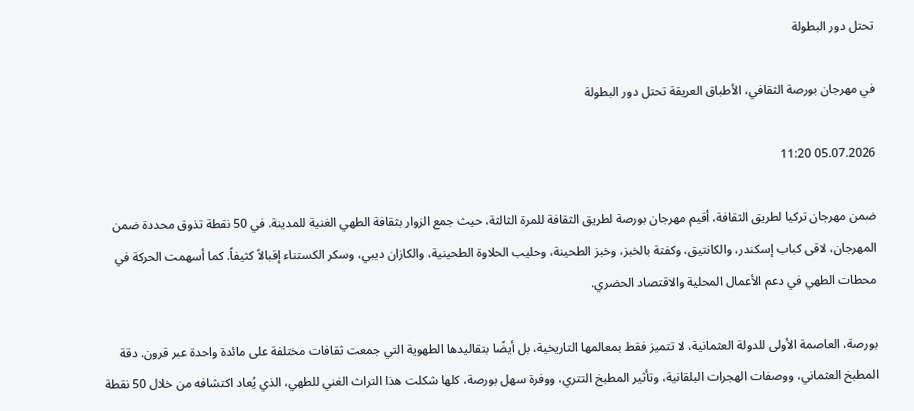تحتل دور البطولة

في مهرجان بورصة الثقافي، الأطباق العريقة تحتل دور البطولة

05.07.2026 11:20

ضمن مهرجان تركيا لطريق الثقافة، أقيم مهرجان بورصة لطريق الثقافة للمرة الثالثة، حيث جمع الزوار بثقافة الطهي الغنية للمدينة. في 50 نقطة تذوق محددة ضمن المهرجان، لاقى كباب إسكندر، والكانتيق، وكفتة بالخبز، وخبز الطحينة، وحليب الحلاوة الطحينية، والكازان ديبي، وسكر الكستناء إقبالاً كثيفاً. كما أسهمت الحركة في محطات الطهي في دعم الأعمال المحلية والاقتصاد الحضري.

بورصة، العاصمة الأولى للدولة العثمانية، لا تتميز فقط بمعالمها التاريخية، بل أيضًا بتقاليدها الطهوية التي جمعت ثقافات مختلفة على مائدة واحدة عبر قرون. دقة المطبخ العثماني، ووصفات الهجرات البلقانية، وتأثير المطبخ التتري، ووفرة سهل بورصة، كلها شكلت هذا التراث الغني للطهي، الذي يُعاد اكتشافه من خلال 50 نقطة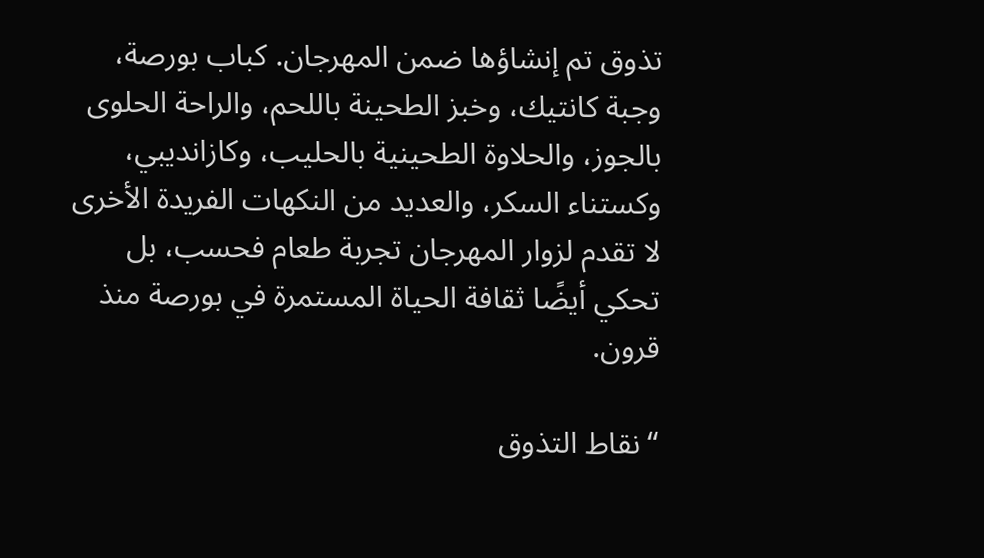تذوق تم إنشاؤها ضمن المهرجان. كباب بورصة، وجبة كانتيك، وخبز الطحينة باللحم، والراحة الحلوى بالجوز، والحلاوة الطحينية بالحليب، وكازانديبي، وكستناء السكر، والعديد من النكهات الفريدة الأخرى لا تقدم لزوار المهرجان تجربة طعام فحسب، بل تحكي أيضًا ثقافة الحياة المستمرة في بورصة منذ قرون.

“نقاط التذوق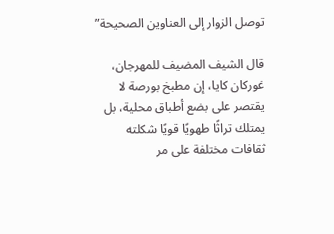توصل الزوار إلى العناوين الصحيحة”

قال الشيف المضيف للمهرجان، غوركان كايا، إن مطبخ بورصة لا يقتصر على بضع أطباق محلية، بل يمتلك تراثًا طهويًا قويًا شكلته ثقافات مختلفة على مر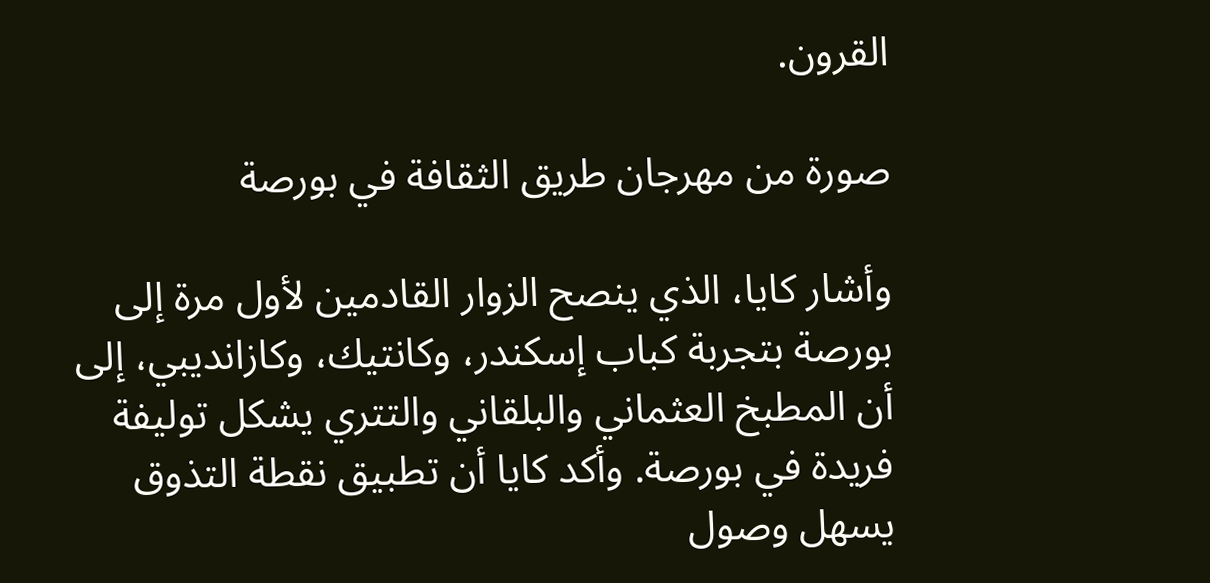القرون.

صورة من مهرجان طريق الثقافة في بورصة

وأشار كايا، الذي ينصح الزوار القادمين لأول مرة إلى بورصة بتجربة كباب إسكندر، وكانتيك، وكازانديبي، إلى أن المطبخ العثماني والبلقاني والتتري يشكل توليفة فريدة في بورصة. وأكد كايا أن تطبيق نقطة التذوق يسهل وصول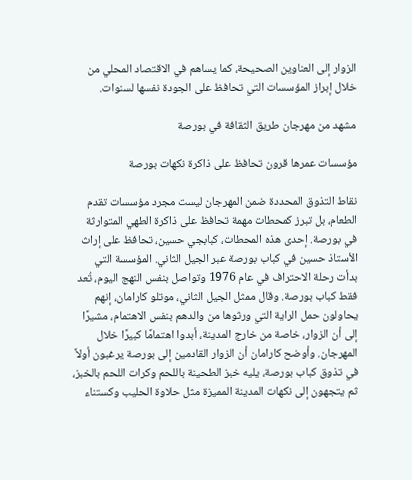الزوار إلى العناوين الصحيحة، كما يساهم في الاقتصاد المحلي من خلال إبراز المؤسسات التي تحافظ على الجودة نفسها لسنوات.

مشهد من مهرجان طريق الثقافة في بورصة

مؤسسات عمرها قرون تحافظ على ذاكرة نكهات بورصة

نقاط التذوق المحددة ضمن المهرجان ليست مجرد مؤسسات تقدم الطعام، بل تبرز كمحطات مهمة تحافظ على ذاكرة الطهي المتوارثة في بورصة. إحدى هذه المحطات، كبابجي حسين، تحافظ على إراث الأستاذ حسين في كباب بورصة عبر الجيل الثاني. المؤسسة التي بدأت رحلة الاحتراف في عام 1976 وتواصل بنفس النهج اليوم، تُعد فقط كباب بورصة. وقال ممثل الجيل الثاني، موتلو كارامان، إنهم يحاولون حمل الراية التي ورثوها من والدهم بنفس الاهتمام، مشيرًا إلى أن الزوار، خاصة من خارج المدينة، أبدوا اهتمامًا كبيرًا خلال المهرجان. وأوضح كارامان أن الزوار القادمين إلى بورصة يرغبون أولاً في تذوق كباب بورصة، يليه خبز الطحينة باللحم وكرات اللحم بالخبز، ثم يتجهون إلى نكهات المدينة المميزة مثل حلاوة الحليب وكستناء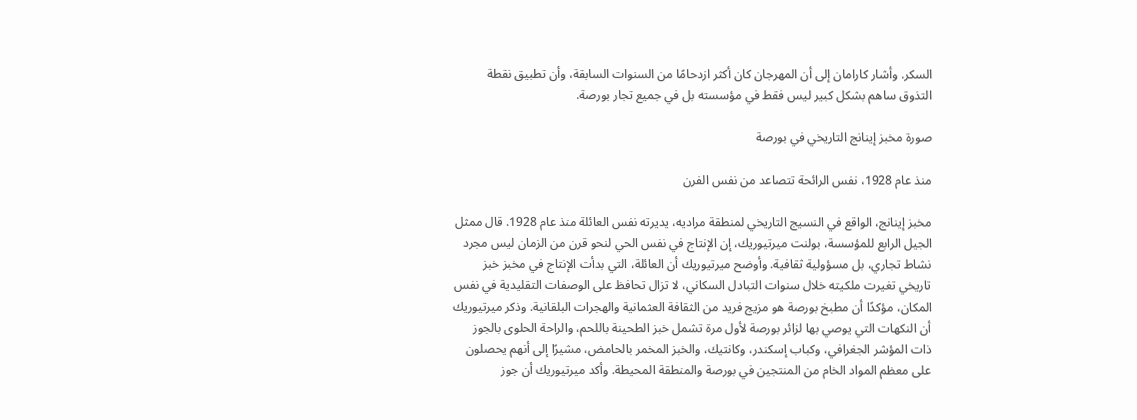السكر. وأشار كارامان إلى أن المهرجان كان أكثر ازدحامًا من السنوات السابقة، وأن تطبيق نقطة التذوق ساهم بشكل كبير ليس فقط في مؤسسته بل في جميع تجار بورصة.

صورة مخبز إينانج التاريخي في بورصة

منذ عام 1928، نفس الرائحة تتصاعد من نفس الفرن

مخبز إينانج، الواقع في النسيج التاريخي لمنطقة مراديه، يديرته نفس العائلة منذ عام 1928. قال ممثل الجيل الرابع للمؤسسة، بولنت ميرتيوريك، إن الإنتاج في نفس الحي لنحو قرن من الزمان ليس مجرد نشاط تجاري، بل مسؤولية ثقافية. وأوضح ميرتيوريك أن العائلة، التي بدأت الإنتاج في مخبز خبز تاريخي تغيرت ملكيته خلال سنوات التبادل السكاني، لا تزال تحافظ على الوصفات التقليدية في نفس المكان، مؤكدًا أن مطبخ بورصة هو مزيج فريد من الثقافة العثمانية والهجرات البلقانية. وذكر ميرتيوريك أن النكهات التي يوصي بها لزائر بورصة لأول مرة تشمل خبز الطحينة باللحم، والراحة الحلوى بالجوز ذات المؤشر الجغرافي، وكباب إسكندر، وكانتيك، والخبز المخمر بالحامض، مشيرًا إلى أنهم يحصلون على معظم المواد الخام من المنتجين في بورصة والمنطقة المحيطة. وأكد ميرتيوريك أن جوز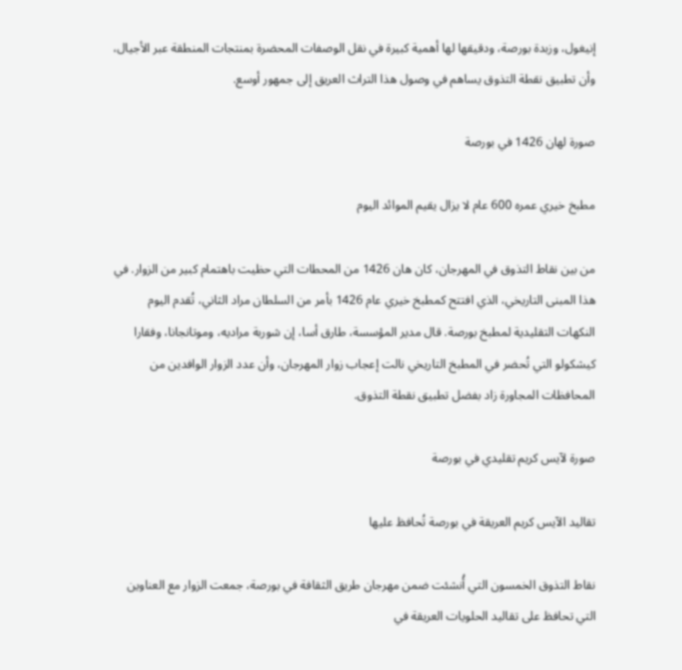إنيغول، وزبدة بورصة، ودقيقها لها أهمية كبيرة في نقل الوصفات المحضرة بمنتجات المنطقة عبر الأجيال، وأن تطبيق نقطة التذوق يساهم في وصول هذا التراث العريق إلى جمهور أوسع.

صورة لهان 1426 في بورصة

مطبخ خيري عمره 600 عام لا يزال يقيم الموائد اليوم

من بين نقاط التذوق في المهرجان، كان هان 1426 من المحطات التي حظيت باهتمام كبير من الزوار. في هذا المبنى التاريخي، الذي افتتح كمطبخ خيري عام 1426 بأمر من السلطان مراد الثاني، تُقدم اليوم النكهات التقليدية لمطبخ بورصة. قال مدير المؤسسة، طارق أسا، إن شوربة مراديه، وموتانجانا، وفقارا كيشكولو التي تُحضر في المطبخ التاريخي نالت إعجاب زوار المهرجان، وأن عدد الزوار الوافدين من المحافظات المجاورة زاد بفضل تطبيق نقطة التذوق.

صورة لآيس كريم تقليدي في بورصة

تقاليد الآيس كريم العريقة في بورصة تُحافظ عليها

نقاط التذوق الخمسون التي أُنشئت ضمن مهرجان طريق الثقافة في بورصة، جمعت الزوار مع العناوين التي تحافظ على تقاليد الحلويات العريقة في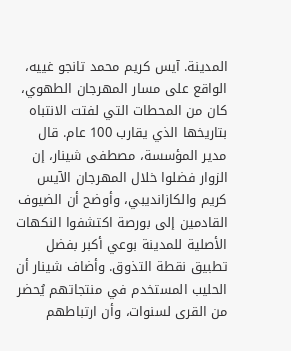المدينة. آيس كريم محمد تانجو غييه، الواقع على مسار المهرجان الطهوي، كان من المحطات التي لفتت الانتباه بتاريخها الذي يقارب 100 عام. قال مدير المؤسسة، مصطفى شينار، إن الزوار فضلوا خلال المهرجان الآيس كريم والكازانديبي، وأوضح أن الضيوف القادمين إلى بورصة اكتشفوا النكهات الأصلية للمدينة بوعي أكبر بفضل تطبيق نقطة التذوق. وأضاف شينار أن الحليب المستخدم في منتجاتهم يُحضر من القرى لسنوات، وأن ارتباطهم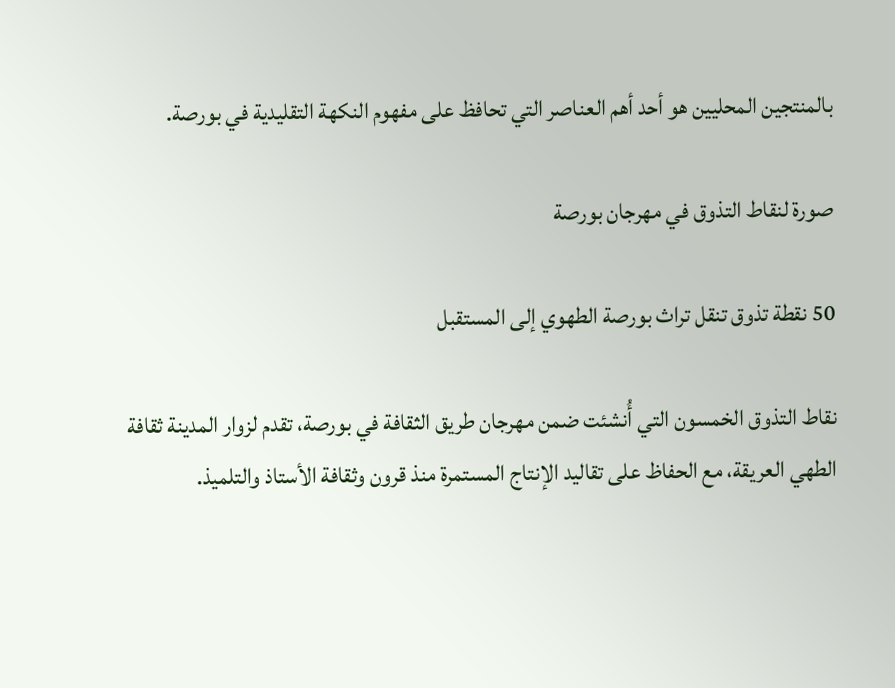بالمنتجين المحليين هو أحد أهم العناصر التي تحافظ على مفهوم النكهة التقليدية في بورصة.

صورة لنقاط التذوق في مهرجان بورصة

50 نقطة تذوق تنقل تراث بورصة الطهوي إلى المستقبل

نقاط التذوق الخمسون التي أُنشئت ضمن مهرجان طريق الثقافة في بورصة، تقدم لزوار المدينة ثقافة الطهي العريقة، مع الحفاظ على تقاليد الإنتاج المستمرة منذ قرون وثقافة الأستاذ والتلميذ.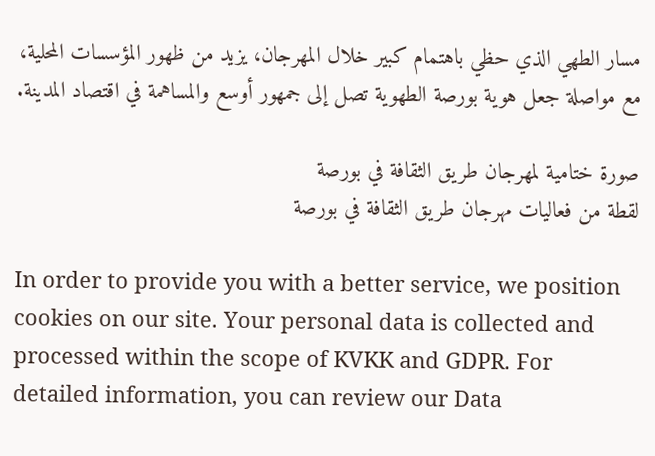مسار الطهي الذي حظي باهتمام كبير خلال المهرجان، يزيد من ظهور المؤسسات المحلية، مع مواصلة جعل هوية بورصة الطهوية تصل إلى جمهور أوسع والمساهمة في اقتصاد المدينة.

صورة ختامية لمهرجان طريق الثقافة في بورصة
لقطة من فعاليات مهرجان طريق الثقافة في بورصة

In order to provide you with a better service, we position cookies on our site. Your personal data is collected and processed within the scope of KVKK and GDPR. For detailed information, you can review our Data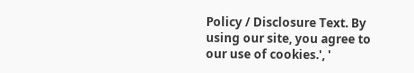Policy / Disclosure Text. By using our site, you agree to our use of cookies.', '